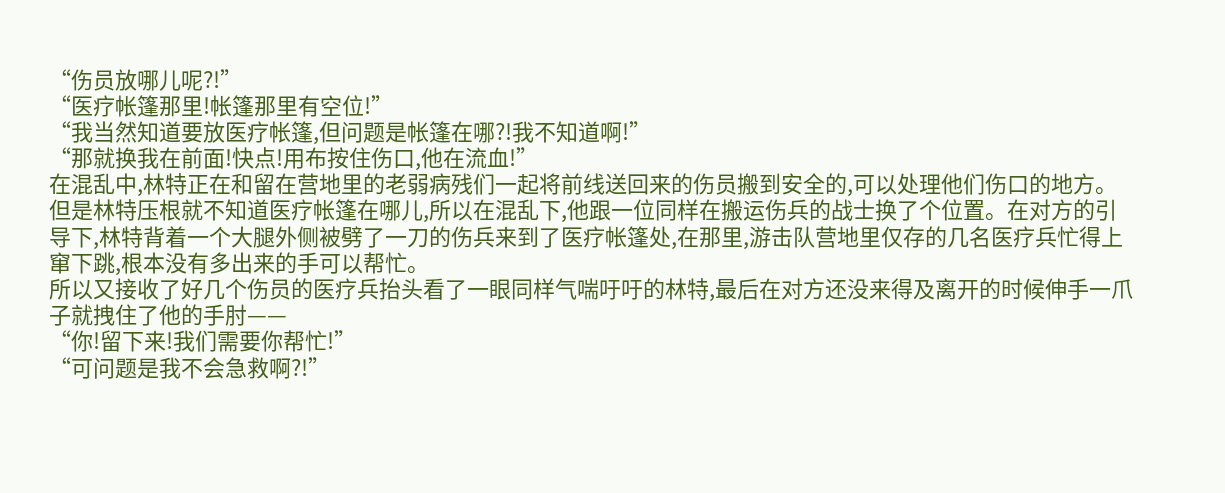“伤员放哪儿呢?!”
“医疗帐篷那里!帐篷那里有空位!”
“我当然知道要放医疗帐篷,但问题是帐篷在哪?!我不知道啊!”
“那就换我在前面!快点!用布按住伤口,他在流血!”
在混乱中,林特正在和留在营地里的老弱病残们一起将前线送回来的伤员搬到安全的,可以处理他们伤口的地方。
但是林特压根就不知道医疗帐篷在哪儿,所以在混乱下,他跟一位同样在搬运伤兵的战士换了个位置。在对方的引导下,林特背着一个大腿外侧被劈了一刀的伤兵来到了医疗帐篷处,在那里,游击队营地里仅存的几名医疗兵忙得上窜下跳,根本没有多出来的手可以帮忙。
所以又接收了好几个伤员的医疗兵抬头看了一眼同样气喘吁吁的林特,最后在对方还没来得及离开的时候伸手一爪子就拽住了他的手肘——
“你!留下来!我们需要你帮忙!”
“可问题是我不会急救啊?!”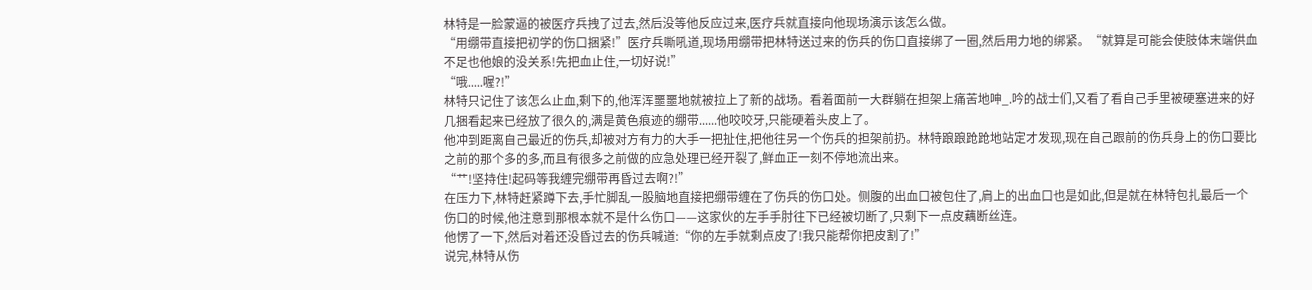林特是一脸蒙逼的被医疗兵拽了过去,然后没等他反应过来,医疗兵就直接向他现场演示该怎么做。
“用绷带直接把初学的伤口捆紧!”医疗兵嘶吼道,现场用绷带把林特送过来的伤兵的伤口直接绑了一圈,然后用力地的绑紧。“就算是可能会使肢体末端供血不足也他娘的没关系!先把血止住,一切好说!”
“哦.....喔?!”
林特只记住了该怎么止血,剩下的,他浑浑噩噩地就被拉上了新的战场。看着面前一大群躺在担架上痛苦地呻_.吟的战士们,又看了看自己手里被硬塞进来的好几捆看起来已经放了很久的,满是黄色痕迹的绷带......他咬咬牙,只能硬着头皮上了。
他冲到距离自己最近的伤兵,却被对方有力的大手一把扯住,把他往另一个伤兵的担架前扔。林特踉踉跄跄地站定才发现,现在自己跟前的伤兵身上的伤口要比之前的那个多的多,而且有很多之前做的应急处理已经开裂了,鲜血正一刻不停地流出来。
“艹!坚持住!起码等我缠完绷带再昏过去啊?!”
在压力下,林特赶紧蹲下去,手忙脚乱一股脑地直接把绷带缠在了伤兵的伤口处。侧腹的出血口被包住了,肩上的出血口也是如此,但是就在林特包扎最后一个伤口的时候,他注意到那根本就不是什么伤口——这家伙的左手手肘往下已经被切断了,只剩下一点皮藕断丝连。
他愣了一下,然后对着还没昏过去的伤兵喊道:“你的左手就剩点皮了!我只能帮你把皮割了!”
说完,林特从伤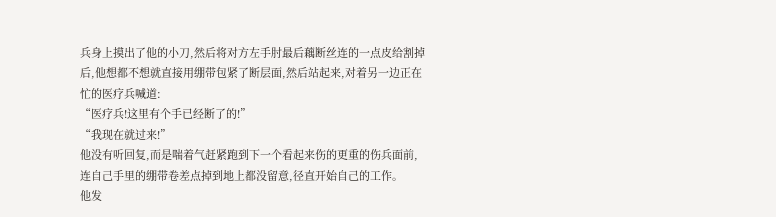兵身上摸出了他的小刀,然后将对方左手肘最后藕断丝连的一点皮给割掉后,他想都不想就直接用绷带包紧了断层面,然后站起来,对着另一边正在忙的医疗兵喊道:
“医疗兵!这里有个手已经断了的!”
“我现在就过来!”
他没有听回复,而是喘着气赶紧跑到下一个看起来伤的更重的伤兵面前,连自己手里的绷带卷差点掉到地上都没留意,径直开始自己的工作。
他发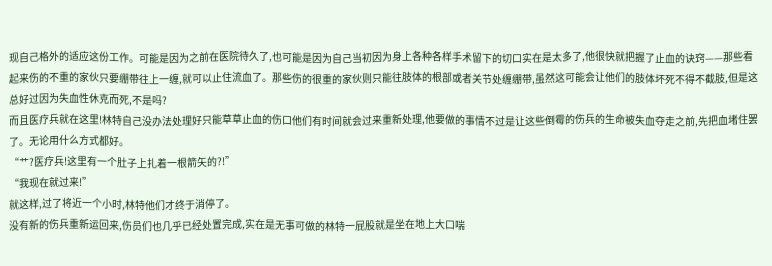现自己格外的适应这份工作。可能是因为之前在医院待久了,也可能是因为自己当初因为身上各种各样手术留下的切口实在是太多了,他很快就把握了止血的诀窍——那些看起来伤的不重的家伙只要绷带往上一缠,就可以止住流血了。那些伤的很重的家伙则只能往肢体的根部或者关节处缠绷带,虽然这可能会让他们的肢体坏死不得不截肢,但是这总好过因为失血性休克而死,不是吗?
而且医疗兵就在这里!林特自己没办法处理好只能草草止血的伤口他们有时间就会过来重新处理,他要做的事情不过是让这些倒霉的伤兵的生命被失血夺走之前,先把血堵住罢了。无论用什么方式都好。
“艹?医疗兵!这里有一个肚子上扎着一根箭矢的?!”
“我现在就过来!”
就这样,过了将近一个小时,林特他们才终于消停了。
没有新的伤兵重新运回来,伤员们也几乎已经处置完成,实在是无事可做的林特一屁股就是坐在地上大口喘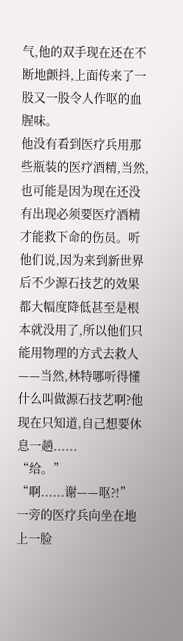气,他的双手现在还在不断地颤抖,上面传来了一股又一股令人作呕的血腥味。
他没有看到医疗兵用那些瓶装的医疗酒精,当然,也可能是因为现在还没有出现必须要医疗酒精才能救下命的伤员。听他们说,因为来到新世界后不少源石技艺的效果都大幅度降低甚至是根本就没用了,所以他们只能用物理的方式去救人——当然,林特哪听得懂什么叫做源石技艺啊?他现在只知道,自己想要休息一趟......
“给。”
“啊......谢——呕?!”
一旁的医疗兵向坐在地上一脸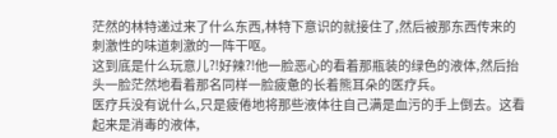茫然的林特递过来了什么东西,林特下意识的就接住了,然后被那东西传来的刺激性的味道刺激的一阵干呕。
这到底是什么玩意儿?!好辣?!他一脸恶心的看着那瓶装的绿色的液体,然后抬头一脸茫然地看着那名同样一脸疲惫的长着熊耳朵的医疗兵。
医疗兵没有说什么,只是疲倦地将那些液体往自己满是血污的手上倒去。这看起来是消毒的液体,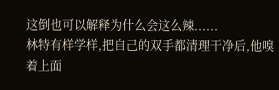这倒也可以解释为什么会这么辣......
林特有样学样,把自己的双手都清理干净后,他嗅着上面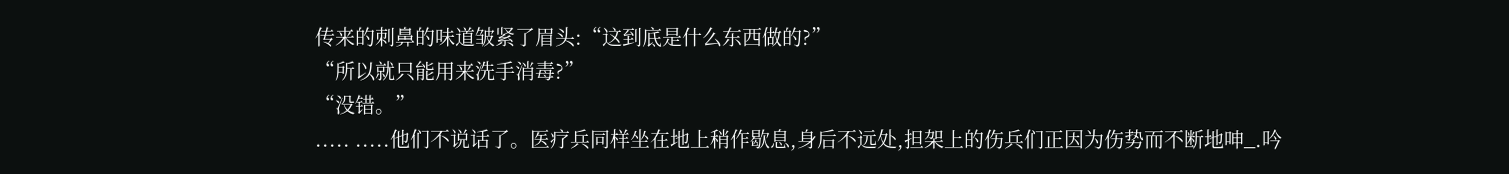传来的刺鼻的味道皱紧了眉头:“这到底是什么东西做的?”
“所以就只能用来洗手消毒?”
“没错。”
..... .....他们不说话了。医疗兵同样坐在地上稍作歇息,身后不远处,担架上的伤兵们正因为伤势而不断地呻_.吟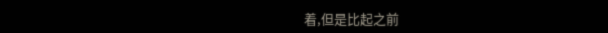着,但是比起之前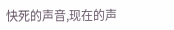快死的声音,现在的声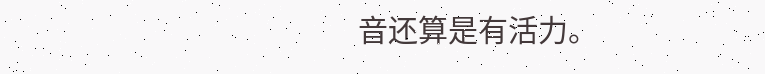音还算是有活力。